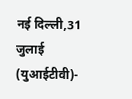नई दिल्ली,31 जुलाई (युआईटीवी)-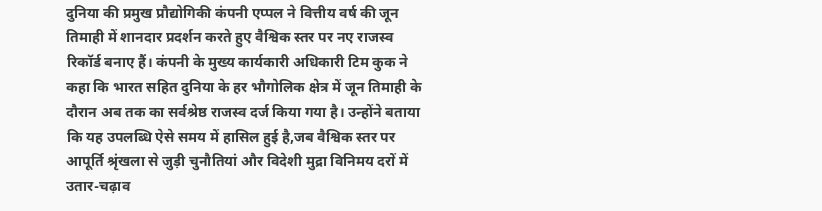दुनिया की प्रमुख प्रौद्योगिकी कंपनी एप्पल ने वित्तीय वर्ष की जून तिमाही में शानदार प्रदर्शन करते हुए वैश्विक स्तर पर नए राजस्व रिकॉर्ड बनाए हैं। कंपनी के मुख्य कार्यकारी अधिकारी टिम कुक ने कहा कि भारत सहित दुनिया के हर भौगोलिक क्षेत्र में जून तिमाही के दौरान अब तक का सर्वश्रेष्ठ राजस्व दर्ज किया गया है। उन्होंने बताया कि यह उपलब्धि ऐसे समय में हासिल हुई है,जब वैश्विक स्तर पर आपूर्ति श्रृंखला से जुड़ी चुनौतियां और विदेशी मुद्रा विनिमय दरों में उतार-चढ़ाव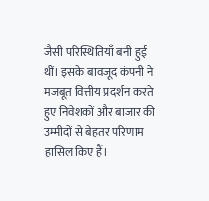जैसी परिस्थितियाँ बनी हुई थीं। इसके बावजूद कंपनी ने मजबूत वित्तीय प्रदर्शन करते हुए निवेशकों और बाजार की उम्मीदों से बेहतर परिणाम हासिल किए हैं।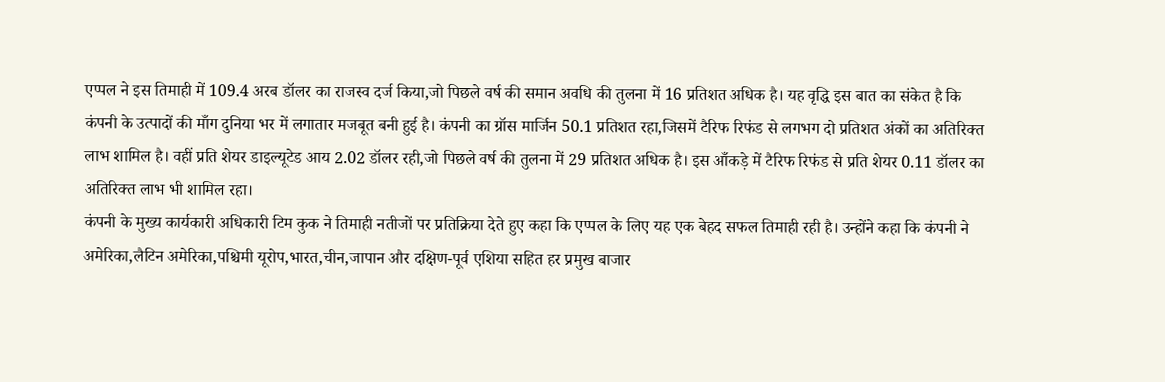एप्पल ने इस तिमाही में 109.4 अरब डॉलर का राजस्व दर्ज किया,जो पिछले वर्ष की समान अवधि की तुलना में 16 प्रतिशत अधिक है। यह वृद्धि इस बात का संकेत है कि कंपनी के उत्पादों की माँग दुनिया भर में लगातार मजबूत बनी हुई है। कंपनी का ग्रॉस मार्जिन 50.1 प्रतिशत रहा,जिसमें टैरिफ रिफंड से लगभग दो प्रतिशत अंकों का अतिरिक्त लाभ शामिल है। वहीं प्रति शेयर डाइल्यूटेड आय 2.02 डॉलर रही,जो पिछले वर्ष की तुलना में 29 प्रतिशत अधिक है। इस आँकड़े में टैरिफ रिफंड से प्रति शेयर 0.11 डॉलर का अतिरिक्त लाभ भी शामिल रहा।
कंपनी के मुख्य कार्यकारी अधिकारी टिम कुक ने तिमाही नतीजों पर प्रतिक्रिया देते हुए कहा कि एप्पल के लिए यह एक बेहद सफल तिमाही रही है। उन्होंने कहा कि कंपनी ने अमेरिका,लैटिन अमेरिका,पश्चिमी यूरोप,भारत,चीन,जापान और दक्षिण-पूर्व एशिया सहित हर प्रमुख बाजार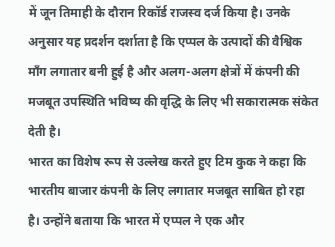में जून तिमाही के दौरान रिकॉर्ड राजस्व दर्ज किया है। उनके अनुसार यह प्रदर्शन दर्शाता है कि एप्पल के उत्पादों की वैश्विक माँग लगातार बनी हुई है और अलग-अलग क्षेत्रों में कंपनी की मजबूत उपस्थिति भविष्य की वृद्धि के लिए भी सकारात्मक संकेत देती है।
भारत का विशेष रूप से उल्लेख करते हुए टिम कुक ने कहा कि भारतीय बाजार कंपनी के लिए लगातार मजबूत साबित हो रहा है। उन्होंने बताया कि भारत में एप्पल ने एक और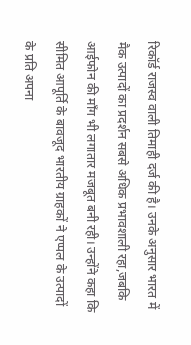रिकॉर्ड राजस्व वाली तिमाही दर्ज की है। उनके अनुसार भारत में मैक उत्पादों का प्रदर्शन सबसे अधिक प्रभावशाली रहा,जबकि आईफोन की माँग भी लगातार मजबूत बनी रही। उन्होंने कहा कि सीमित आपूर्ति के बावजूद भारतीय ग्राहकों ने एप्पल के उत्पादों के प्रति अपना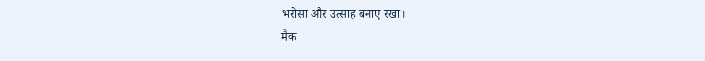भरोसा और उत्साह बनाए रखा।
मैक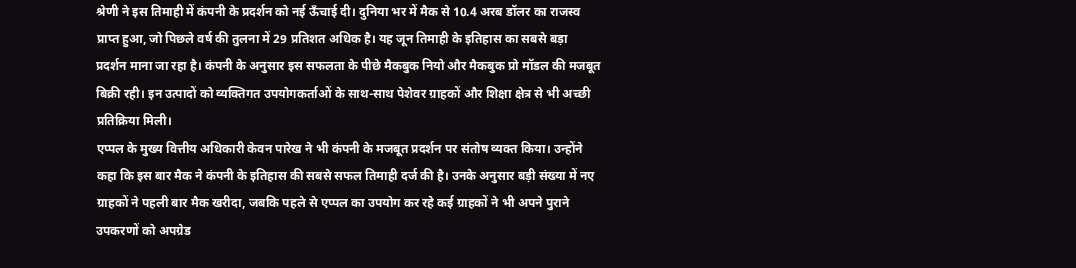श्रेणी ने इस तिमाही में कंपनी के प्रदर्शन को नई ऊँचाई दी। दुनिया भर में मैक से 10.4 अरब डॉलर का राजस्व प्राप्त हुआ, जो पिछले वर्ष की तुलना में 29 प्रतिशत अधिक है। यह जून तिमाही के इतिहास का सबसे बड़ा प्रदर्शन माना जा रहा है। कंपनी के अनुसार इस सफलता के पीछे मैकबुक नियो और मैकबुक प्रो मॉडल की मजबूत बिक्री रही। इन उत्पादों को व्यक्तिगत उपयोगकर्ताओं के साथ-साथ पेशेवर ग्राहकों और शिक्षा क्षेत्र से भी अच्छी प्रतिक्रिया मिली।
एप्पल के मुख्य वित्तीय अधिकारी केवन पारेख ने भी कंपनी के मजबूत प्रदर्शन पर संतोष व्यक्त किया। उन्होंने कहा कि इस बार मैक ने कंपनी के इतिहास की सबसे सफल तिमाही दर्ज की है। उनके अनुसार बड़ी संख्या में नए ग्राहकों ने पहली बार मैक खरीदा, जबकि पहले से एप्पल का उपयोग कर रहे कई ग्राहकों ने भी अपने पुराने उपकरणों को अपग्रेड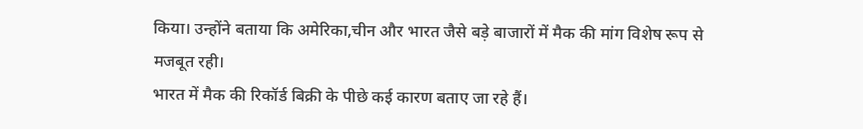किया। उन्होंने बताया कि अमेरिका,चीन और भारत जैसे बड़े बाजारों में मैक की मांग विशेष रूप से मजबूत रही।
भारत में मैक की रिकॉर्ड बिक्री के पीछे कई कारण बताए जा रहे हैं।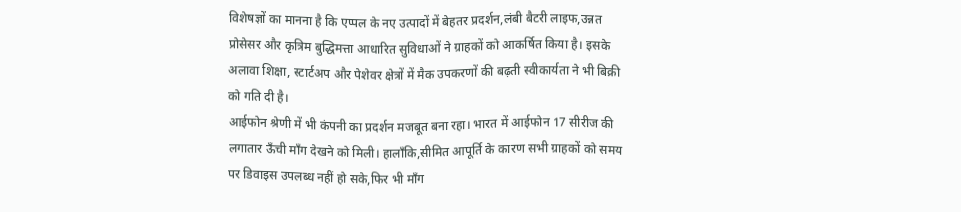विशेषज्ञों का मानना है कि एप्पल के नए उत्पादों में बेहतर प्रदर्शन,लंबी बैटरी लाइफ,उन्नत प्रोसेसर और कृत्रिम बुद्धिमत्ता आधारित सुविधाओं ने ग्राहकों को आकर्षित किया है। इसके अलावा शिक्षा, स्टार्टअप और पेशेवर क्षेत्रों में मैक उपकरणों की बढ़ती स्वीकार्यता ने भी बिक्री को गति दी है।
आईफोन श्रेणी में भी कंपनी का प्रदर्शन मजबूत बना रहा। भारत में आईफोन 17 सीरीज की लगातार ऊँची माँग देखने को मिली। हालाँकि,सीमित आपूर्ति के कारण सभी ग्राहकों को समय पर डिवाइस उपलब्ध नहीं हो सके,फिर भी माँग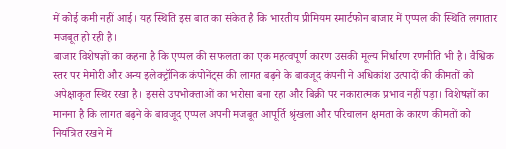में कोई कमी नहीं आई। यह स्थिति इस बात का संकेत है कि भारतीय प्रीमियम स्मार्टफोन बाजार में एप्पल की स्थिति लगातार मजबूत हो रही है।
बाजार विशेषज्ञों का कहना है कि एप्पल की सफलता का एक महत्वपूर्ण कारण उसकी मूल्य निर्धारण रणनीति भी है। वैश्विक स्तर पर मेमोरी और अन्य इलेक्ट्रॉनिक कंपोनेंट्स की लागत बढ़ने के बावजूद कंपनी ने अधिकांश उत्पादों की कीमतों को अपेक्षाकृत स्थिर रखा है। इससे उपभोक्ताओं का भरोसा बना रहा और बिक्री पर नकारात्मक प्रभाव नहीं पड़ा। विशेषज्ञों का मानना है कि लागत बढ़ने के बावजूद एप्पल अपनी मजबूत आपूर्ति श्रृंखला और परिचालन क्षमता के कारण कीमतों को नियंत्रित रखने में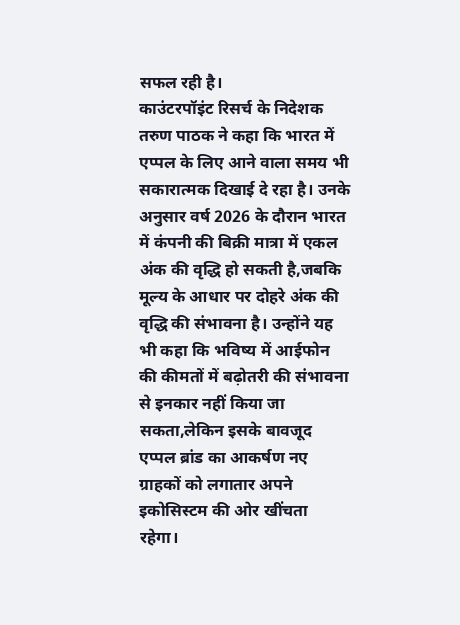सफल रही है।
काउंटरपॉइंट रिसर्च के निदेशक तरुण पाठक ने कहा कि भारत में एप्पल के लिए आने वाला समय भी सकारात्मक दिखाई दे रहा है। उनके अनुसार वर्ष 2026 के दौरान भारत में कंपनी की बिक्री मात्रा में एकल अंक की वृद्धि हो सकती है,जबकि मूल्य के आधार पर दोहरे अंक की वृद्धि की संभावना है। उन्होंने यह भी कहा कि भविष्य में आईफोन की कीमतों में बढ़ोतरी की संभावना से इनकार नहीं किया जा सकता,लेकिन इसके बावजूद एप्पल ब्रांड का आकर्षण नए ग्राहकों को लगातार अपने इकोसिस्टम की ओर खींचता रहेगा।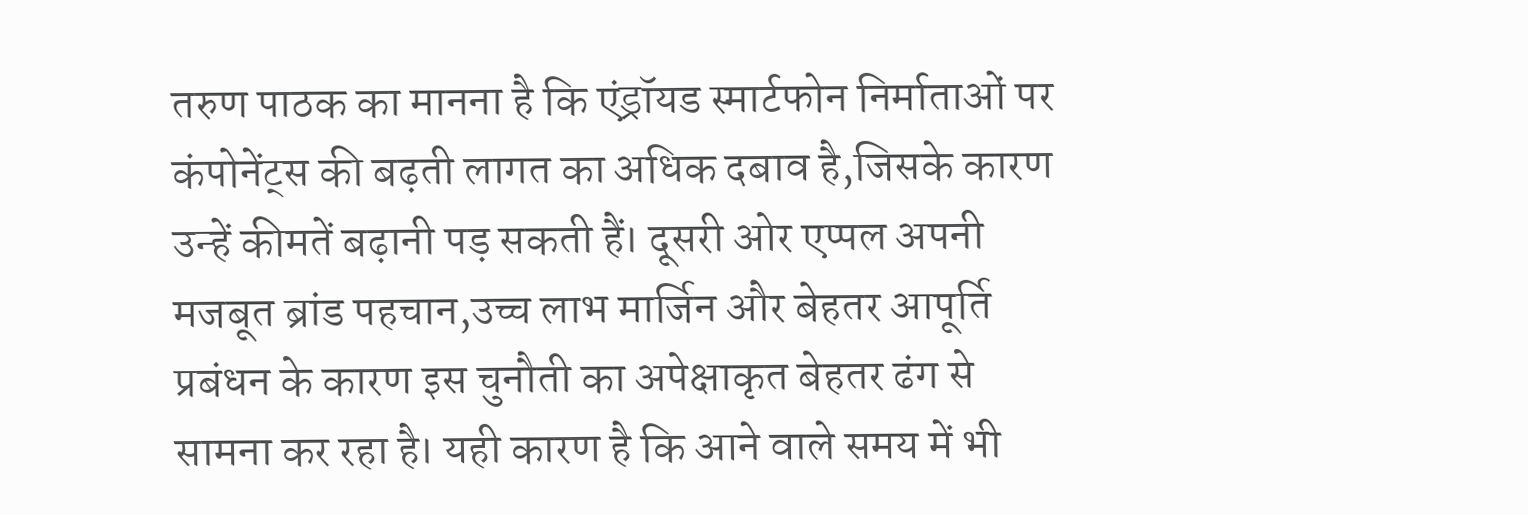तरुण पाठक का मानना है कि एंड्रॉयड स्मार्टफोन निर्माताओं पर कंपोनेंट्स की बढ़ती लागत का अधिक दबाव है,जिसके कारण उन्हें कीमतें बढ़ानी पड़ सकती हैं। दूसरी ओर एप्पल अपनी मजबूत ब्रांड पहचान,उच्च लाभ मार्जिन और बेहतर आपूर्ति प्रबंधन के कारण इस चुनौती का अपेक्षाकृत बेहतर ढंग से सामना कर रहा है। यही कारण है कि आने वाले समय में भी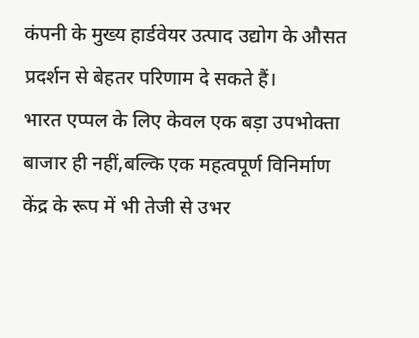कंपनी के मुख्य हार्डवेयर उत्पाद उद्योग के औसत प्रदर्शन से बेहतर परिणाम दे सकते हैं।
भारत एप्पल के लिए केवल एक बड़ा उपभोक्ता बाजार ही नहीं,बल्कि एक महत्वपूर्ण विनिर्माण केंद्र के रूप में भी तेजी से उभर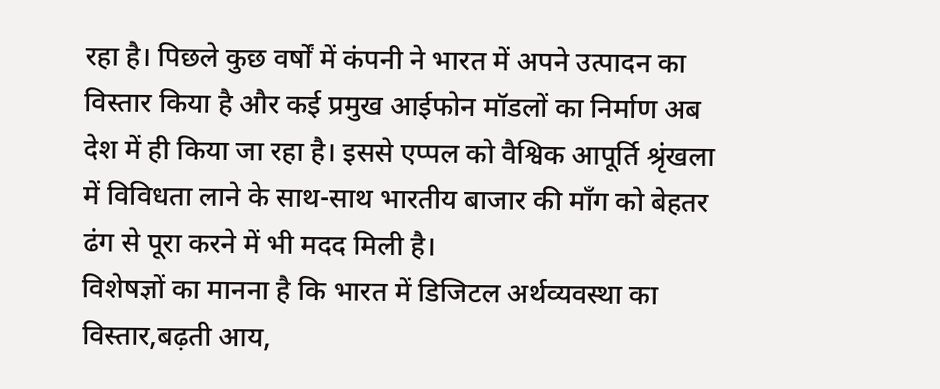रहा है। पिछले कुछ वर्षों में कंपनी ने भारत में अपने उत्पादन का विस्तार किया है और कई प्रमुख आईफोन मॉडलों का निर्माण अब देश में ही किया जा रहा है। इससे एप्पल को वैश्विक आपूर्ति श्रृंखला में विविधता लाने के साथ-साथ भारतीय बाजार की माँग को बेहतर ढंग से पूरा करने में भी मदद मिली है।
विशेषज्ञों का मानना है कि भारत में डिजिटल अर्थव्यवस्था का विस्तार,बढ़ती आय,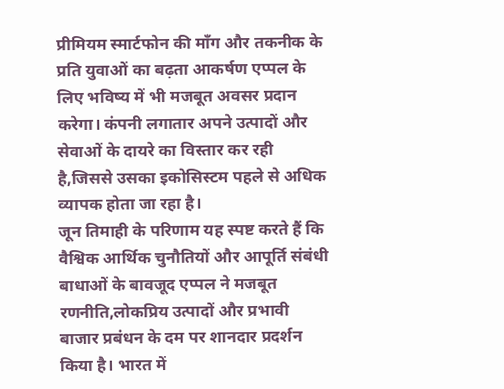प्रीमियम स्मार्टफोन की माँग और तकनीक के प्रति युवाओं का बढ़ता आकर्षण एप्पल के लिए भविष्य में भी मजबूत अवसर प्रदान करेगा। कंपनी लगातार अपने उत्पादों और सेवाओं के दायरे का विस्तार कर रही है,जिससे उसका इकोसिस्टम पहले से अधिक व्यापक होता जा रहा है।
जून तिमाही के परिणाम यह स्पष्ट करते हैं कि वैश्विक आर्थिक चुनौतियों और आपूर्ति संबंधी बाधाओं के बावजूद एप्पल ने मजबूत रणनीति,लोकप्रिय उत्पादों और प्रभावी बाजार प्रबंधन के दम पर शानदार प्रदर्शन किया है। भारत में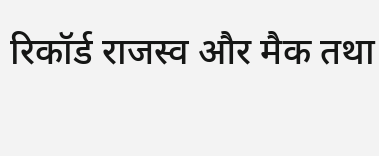रिकॉर्ड राजस्व और मैक तथा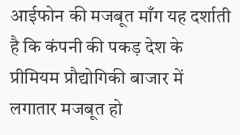आईफोन की मजबूत माँग यह दर्शाती है कि कंपनी की पकड़ देश के प्रीमियम प्रौद्योगिकी बाजार में लगातार मजबूत हो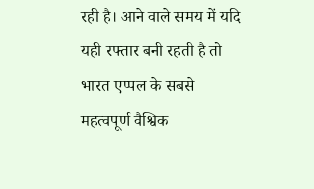रही है। आने वाले समय में यदि यही रफ्तार बनी रहती है तो भारत एप्पल के सबसे महत्वपूर्ण वैश्विक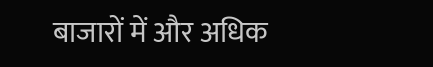बाजारों में और अधिक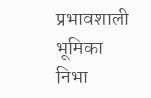प्रभावशाली भूमिका निभा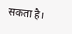सकता है।